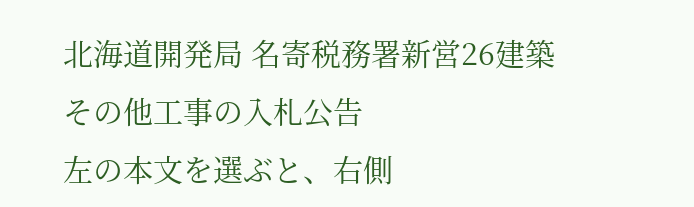北海道開発局 名寄税務署新営26建築その他工事の入札公告
左の本文を選ぶと、右側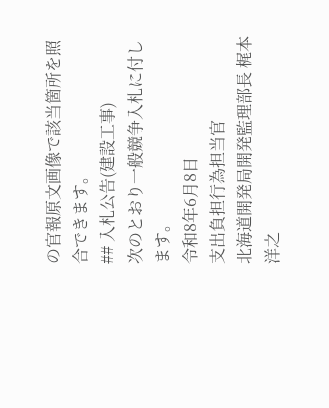の官報原文画像で該当箇所を照合できます。
## 入札公告(建設工事)
次のとおり一般競争入札に付します。
令和8年6月8日
支出負担行為担当官
北海道開発局開発監理部長 梶本 洋之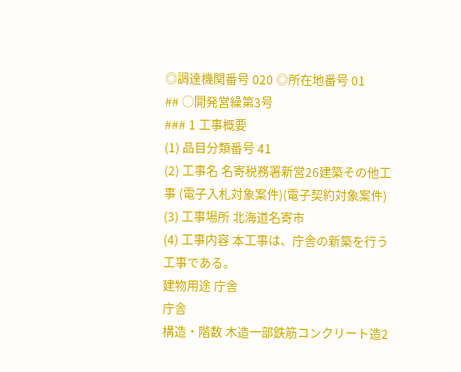◎調達機関番号 020 ◎所在地番号 01
## ○開発営繰第3号
### 1 工事概要
(1) 品目分類番号 41
(2) 工事名 名寄税務署新営26建築その他工事 (電子入札対象案件)(電子契約対象案件)
(3) 工事場所 北海道名寄市
(4) 工事内容 本工事は、庁舎の新築を行う工事である。
建物用途 庁舎
庁舎
構造・階数 木造一部鉄筋コンクリート造2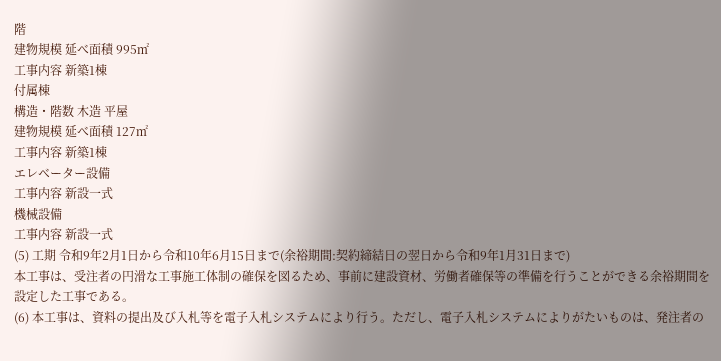階
建物規模 延べ面積 995㎡
工事内容 新築1棟
付属棟
構造・階数 木造 平屋
建物規模 延べ面積 127㎡
工事内容 新築1棟
エレベーター設備
工事内容 新設一式
機械設備
工事内容 新設一式
(5) 工期 令和9年2月1日から令和10年6月15日まで(余裕期間:契約締結日の翌日から令和9年1月31日まで)
本工事は、受注者の円滑な工事施工体制の確保を図るため、事前に建設資材、労働者確保等の準備を行うことができる余裕期間を設定した工事である。
(6) 本工事は、資料の提出及び入札等を電子入札システムにより行う。ただし、電子入札システムによりがたいものは、発注者の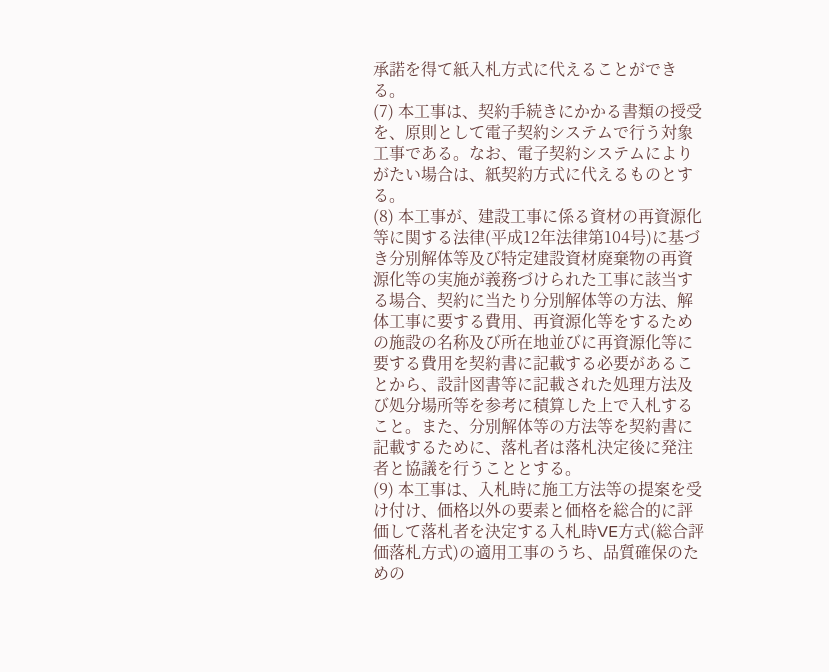承諾を得て紙入札方式に代えることができる。
(7) 本工事は、契約手続きにかかる書類の授受を、原則として電子契約システムで行う対象工事である。なお、電子契約システムによりがたい場合は、紙契約方式に代えるものとする。
(8) 本工事が、建設工事に係る資材の再資源化等に関する法律(平成12年法律第104号)に基づき分別解体等及び特定建設資材廃棄物の再資源化等の実施が義務づけられた工事に該当する場合、契約に当たり分別解体等の方法、解体工事に要する費用、再資源化等をするための施設の名称及び所在地並びに再資源化等に要する費用を契約書に記載する必要があることから、設計図書等に記載された処理方法及び処分場所等を参考に積算した上で入札すること。また、分別解体等の方法等を契約書に記載するために、落札者は落札決定後に発注者と協議を行うこととする。
(9) 本工事は、入札時に施工方法等の提案を受け付け、価格以外の要素と価格を総合的に評価して落札者を決定する入札時VE方式(総合評価落札方式)の適用工事のうち、品質確保のための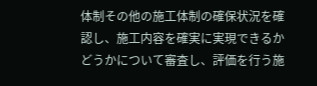体制その他の施工体制の確保状況を確認し、施工内容を確実に実現できるかどうかについて審査し、評価を行う施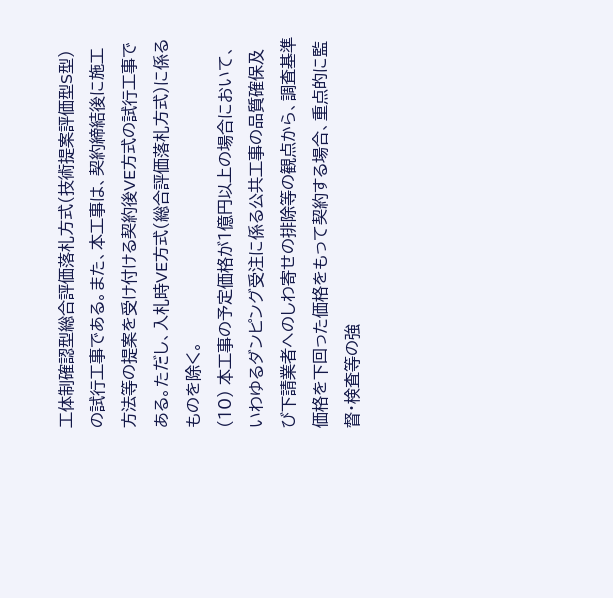工体制確認型総合評価落札方式(技術提案評価型S型)の試行工事である。また、本工事は、契約締結後に施工方法等の提案を受け付ける契約後VE方式の試行工事である。ただし、入札時VE方式(総合評価落札方式)に係るものを除く。
(10) 本工事の予定価格が1億円以上の場合において、いわゆるダンピング受注に係る公共工事の品質確保及び下請業者へのしわ寄せの排除等の観点から、調査基準価格を下回った価格をもって契約する場合、重点的に監督・検査等の強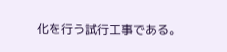化を行う試行工事である。